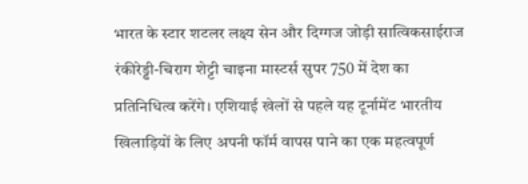भारत के स्टार शटलर लक्ष्य सेन और दिग्गज जोड़ी सात्विकसाईराज रंकीरेड्डी-चिराग शेट्टी चाइना मास्टर्स सुपर 750 में देश का प्रतिनिधित्व करेंगे। एशियाई खेलों से पहले यह टूर्नामेंट भारतीय खिलाड़ियों के लिए अपनी फॉर्म वापस पाने का एक महत्वपूर्ण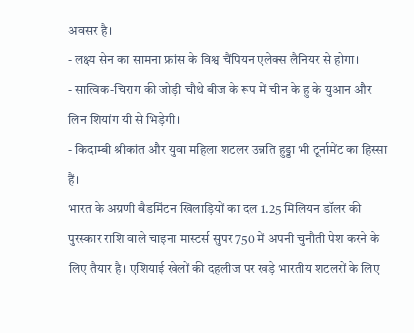अवसर है।
- लक्ष्य सेन का सामना फ्रांस के विश्व चैंपियन एलेक्स लैनियर से होगा।
- सात्विक-चिराग की जोड़ी चौथे बीज के रूप में चीन के हु के युआन और लिन शियांग यी से भिड़ेगी।
- किदाम्बी श्रीकांत और युवा महिला शटलर उन्नति हुड्डा भी टूर्नामेंट का हिस्सा हैं।
भारत के अग्रणी बैडमिंटन खिलाड़ियों का दल 1.25 मिलियन डॉलर की पुरस्कार राशि वाले चाइना मास्टर्स सुपर 750 में अपनी चुनौती पेश करने के लिए तैयार है। एशियाई खेलों की दहलीज पर खड़े भारतीय शटलरों के लिए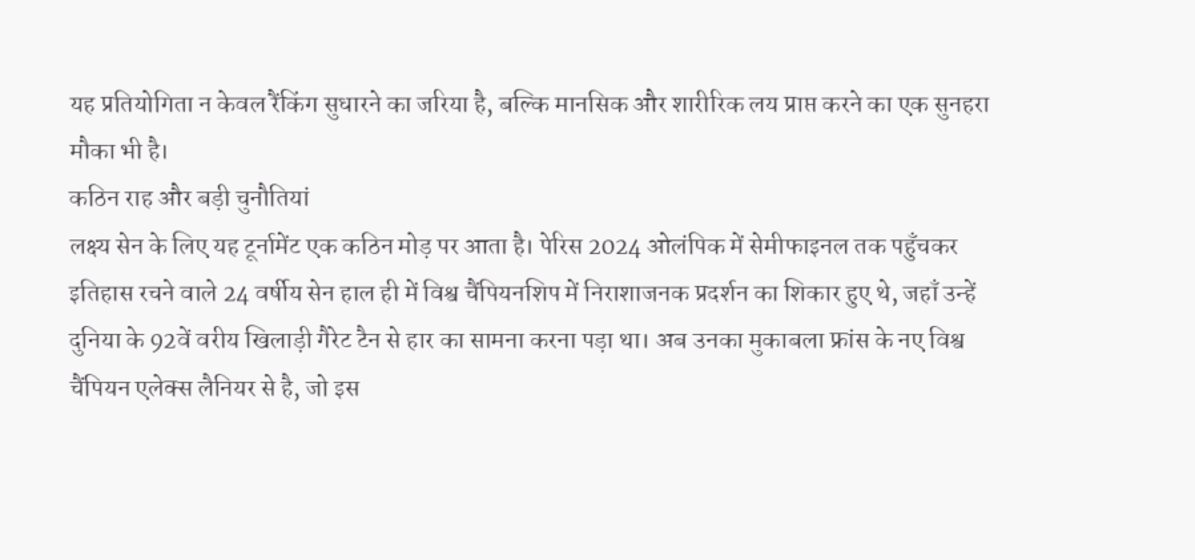यह प्रतियोगिता न केवल रैंकिंग सुधारने का जरिया है, बल्कि मानसिक और शारीरिक लय प्राप्त करने का एक सुनहरा मौका भी है।
कठिन राह और बड़ी चुनौतियां
लक्ष्य सेन के लिए यह टूर्नामेंट एक कठिन मोड़ पर आता है। पेरिस 2024 ओलंपिक में सेमीफाइनल तक पहुँचकर इतिहास रचने वाले 24 वर्षीय सेन हाल ही में विश्व चैंपियनशिप में निराशाजनक प्रदर्शन का शिकार हुए थे, जहाँ उन्हें दुनिया के 92वें वरीय खिलाड़ी गैरेट टैन से हार का सामना करना पड़ा था। अब उनका मुकाबला फ्रांस के नए विश्व चैंपियन एलेक्स लैनियर से है, जो इस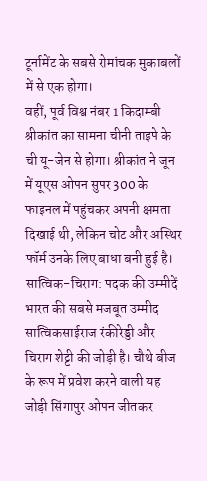टूर्नामेंट के सबसे रोमांचक मुकाबलों में से एक होगा।
वहीं, पूर्व विश्व नंबर 1 किदाम्बी श्रीकांत का सामना चीनी ताइपे के ची यू-जेन से होगा। श्रीकांत ने जून में यूएस ओपन सुपर 300 के फाइनल में पहुंचकर अपनी क्षमता दिखाई थी, लेकिन चोट और अस्थिर फॉर्म उनके लिए बाधा बनी हुई है।
सात्विक-चिराग: पदक की उम्मीदें
भारत की सबसे मजबूत उम्मीद सात्विकसाईराज रंकीरेड्डी और चिराग शेट्टी की जोड़ी है। चौथे बीज के रूप में प्रवेश करने वाली यह जोड़ी सिंगापुर ओपन जीतकर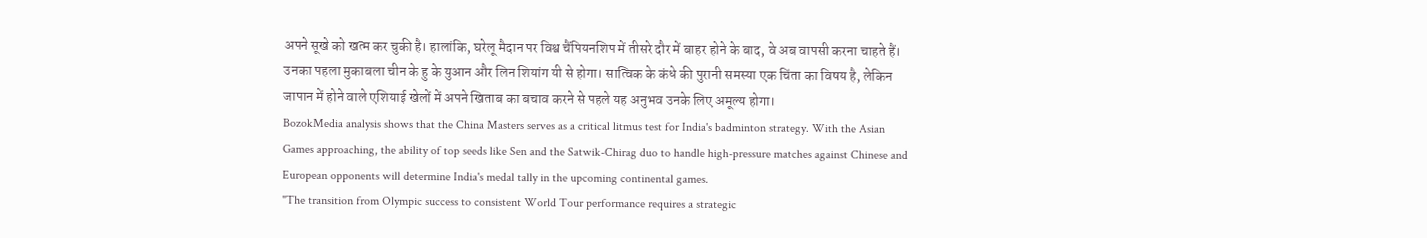अपने सूखे को खत्म कर चुकी है। हालांकि, घरेलू मैदान पर विश्व चैंपियनशिप में तीसरे दौर में बाहर होने के बाद, वे अब वापसी करना चाहते हैं। उनका पहला मुकाबला चीन के हु के युआन और लिन शियांग यी से होगा। सात्विक के कंधे की पुरानी समस्या एक चिंता का विषय है, लेकिन जापान में होने वाले एशियाई खेलों में अपने खिताब का बचाव करने से पहले यह अनुभव उनके लिए अमूल्य होगा।
BozokMedia analysis shows that the China Masters serves as a critical litmus test for India's badminton strategy. With the Asian Games approaching, the ability of top seeds like Sen and the Satwik-Chirag duo to handle high-pressure matches against Chinese and European opponents will determine India's medal tally in the upcoming continental games.
"The transition from Olympic success to consistent World Tour performance requires a strategic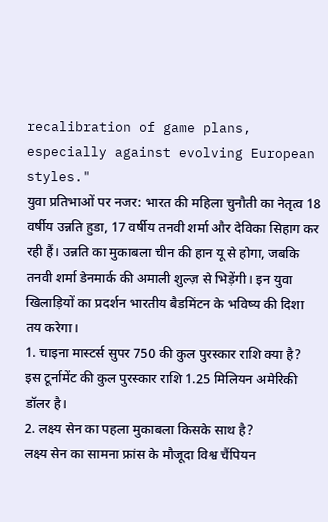recalibration of game plans, especially against evolving European styles."
युवा प्रतिभाओं पर नजर: भारत की महिला चुनौती का नेतृत्व 18 वर्षीय उन्नति हुडा, 17 वर्षीय तनवी शर्मा और देविका सिहाग कर रही हैं। उन्नति का मुकाबला चीन की हान यू से होगा, जबकि तनवी शर्मा डेनमार्क की अमाली शुल्ज़ से भिड़ेंगी। इन युवा खिलाड़ियों का प्रदर्शन भारतीय बैडमिंटन के भविष्य की दिशा तय करेगा।
1. चाइना मास्टर्स सुपर 750 की कुल पुरस्कार राशि क्या है?
इस टूर्नामेंट की कुल पुरस्कार राशि 1.25 मिलियन अमेरिकी डॉलर है।
2. लक्ष्य सेन का पहला मुकाबला किसके साथ है?
लक्ष्य सेन का सामना फ्रांस के मौजूदा विश्व चैंपियन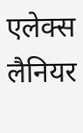एलेक्स लैनियर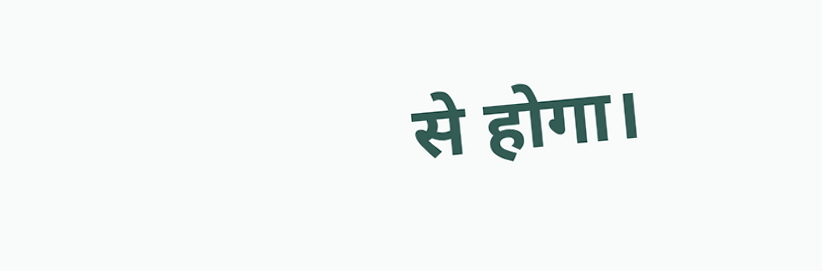से होगा।